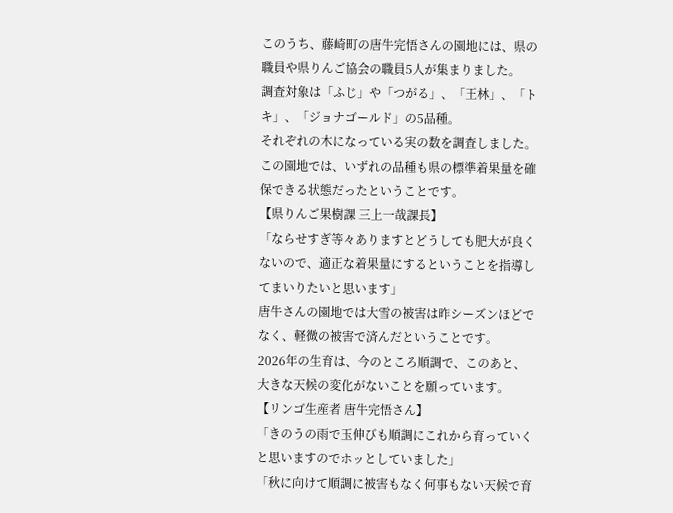このうち、藤崎町の唐牛完悟さんの園地には、県の職員や県りんご協会の職員5人が集まりました。
調査対象は「ふじ」や「つがる」、「王林」、「トキ」、「ジョナゴールド」の5品種。
それぞれの木になっている実の数を調査しました。
この園地では、いずれの品種も県の標準着果量を確保できる状態だったということです。
【県りんご果樹課 三上一哉課長】
「ならせすぎ等々ありますとどうしても肥大が良くないので、適正な着果量にするということを指導してまいりたいと思います」
唐牛さんの園地では大雪の被害は昨シーズンほどでなく、軽微の被害で済んだということです。
2026年の生育は、今のところ順調で、このあと、大きな天候の変化がないことを願っています。
【リンゴ生産者 唐牛完悟さん】
「きのうの雨で玉伸びも順調にこれから育っていくと思いますのでホッとしていました」
「秋に向けて順調に被害もなく何事もない天候で育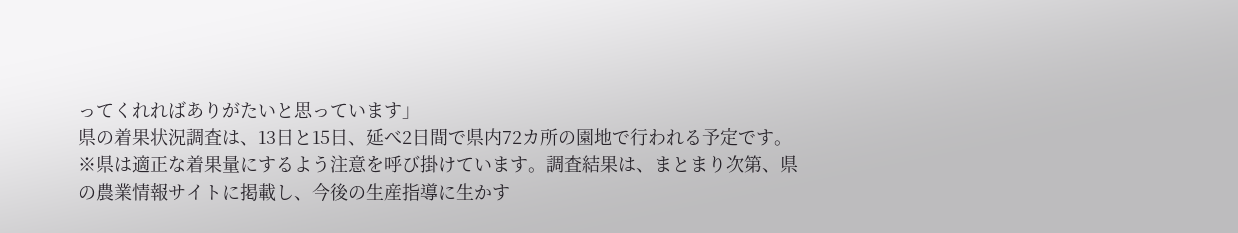ってくれればありがたいと思っています」
県の着果状況調査は、13日と15日、延べ2日間で県内72カ所の園地で行われる予定です。
※県は適正な着果量にするよう注意を呼び掛けています。調査結果は、まとまり次第、県の農業情報サイトに掲載し、今後の生産指導に生かす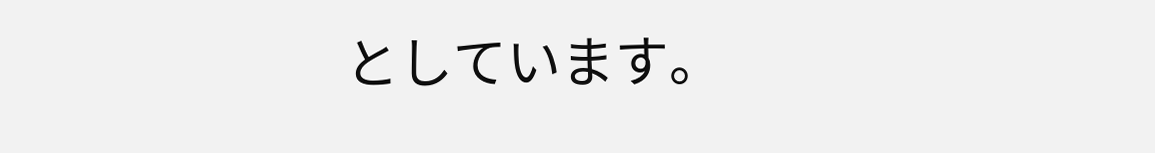としています。